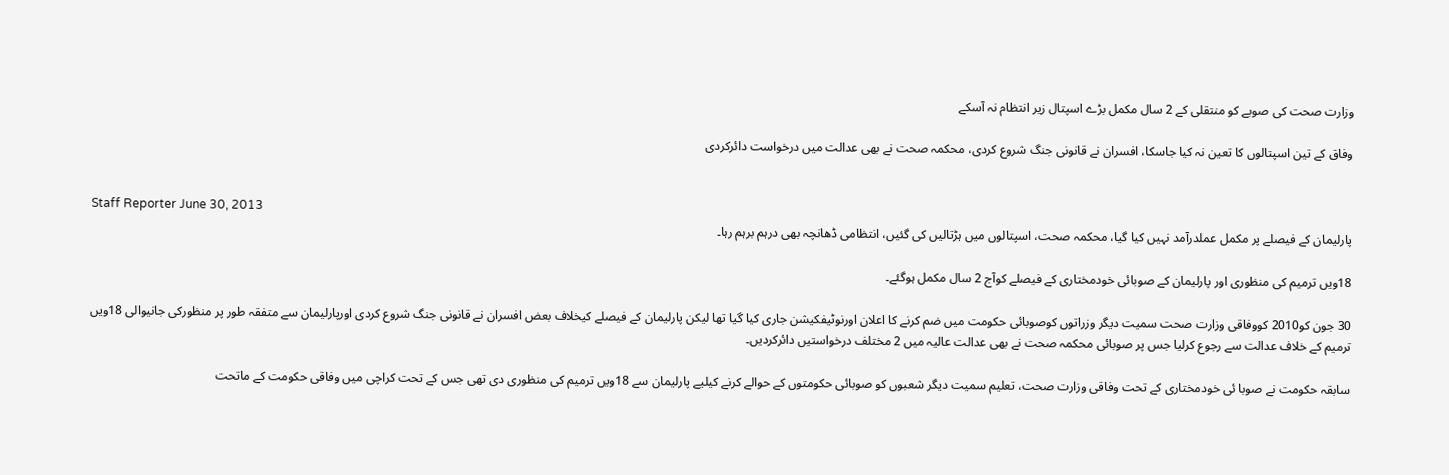وزارت صحت کی صوبے کو منتقلی کے 2 سال مکمل بڑے اسپتال زیر انتظام نہ آسکے

وفاق کے تین اسپتالوں کا تعین نہ کیا جاسکا، افسران نے قانونی جنگ شروع کردی، محکمہ صحت نے بھی عدالت میں درخواست دائرکردی


Staff Reporter June 30, 2013
پارلیمان کے فیصلے پر مکمل عملدرآمد نہیں کیا گیا، محکمہ صحت، اسپتالوں میں ہڑتالیں کی گئیں، انتظامی ڈھانچہ بھی درہم برہم رہا۔

18ویں ترمیم کی منظوری اور پارلیمان کے صوبائی خودمختاری کے فیصلے کوآج 2 سال مکمل ہوگئے۔

30 جون کو2010 کووفاقی وزارت صحت سمیت دیگر وزراتوں کوصوبائی حکومت میں ضم کرنے کا اعلان اورنوٹیفکیشن جاری کیا گیا تھا لیکن پارلیمان کے فیصلے کیخلاف بعض افسران نے قانونی جنگ شروع کردی اورپارلیمان سے متفقہ طور پر منظورکی جانیوالی 18ویں ترمیم کے خلاف عدالت سے رجوع کرلیا جس پر صوبائی محکمہ صحت نے بھی عدالت عالیہ میں 2 مختلف درخواستیں دائرکردیں۔

سابقہ حکومت نے صوبا ئی خودمختاری کے تحت وفاقی وزارت صحت، تعلیم سمیت دیگر شعبوں کو صوبائی حکومتوں کے حوالے کرنے کیلیے پارلیمان سے 18ویں ترمیم کی منظوری دی تھی جس کے تحت کراچی میں وفاقی حکومت کے ماتحت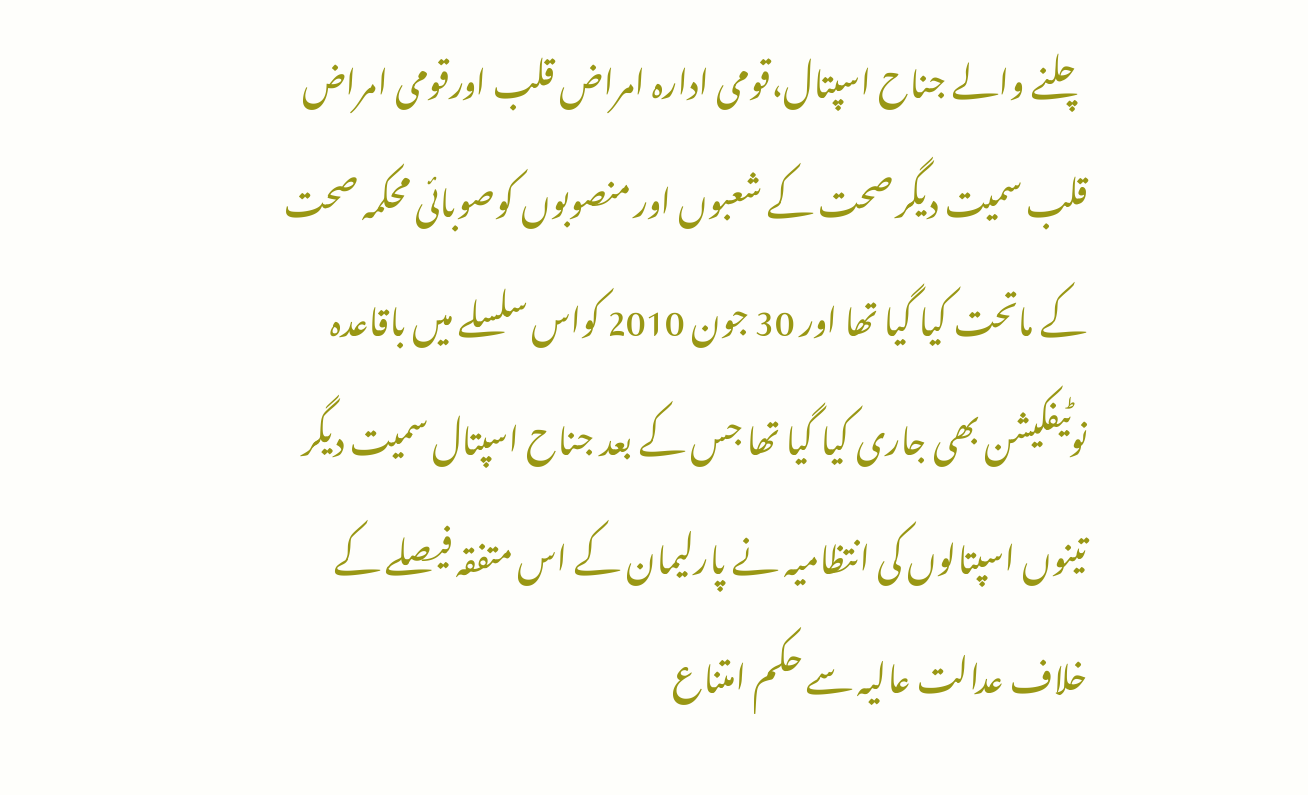چلنے والے جناح اسپتال،قومی ادارہ امراض قلب اورقومی امراض قلب سمیت دیگر صحت کے شعبوں اور منصوبوں کوصوبائی محکمہ صحت کے ماتحت کیا گیا تھا اور 30 جون 2010 کواس سلسلے میں باقاعدہ نوٹیفکیشن بھی جاری کیا گیا تھا جس کے بعد جناح اسپتال سمیت دیگر تینوں اسپتالوں کی انتظامیہ نے پارلیمان کے اس متفقہ فیصلے کے خلاف عدالت عالیہ سے حکم امتناع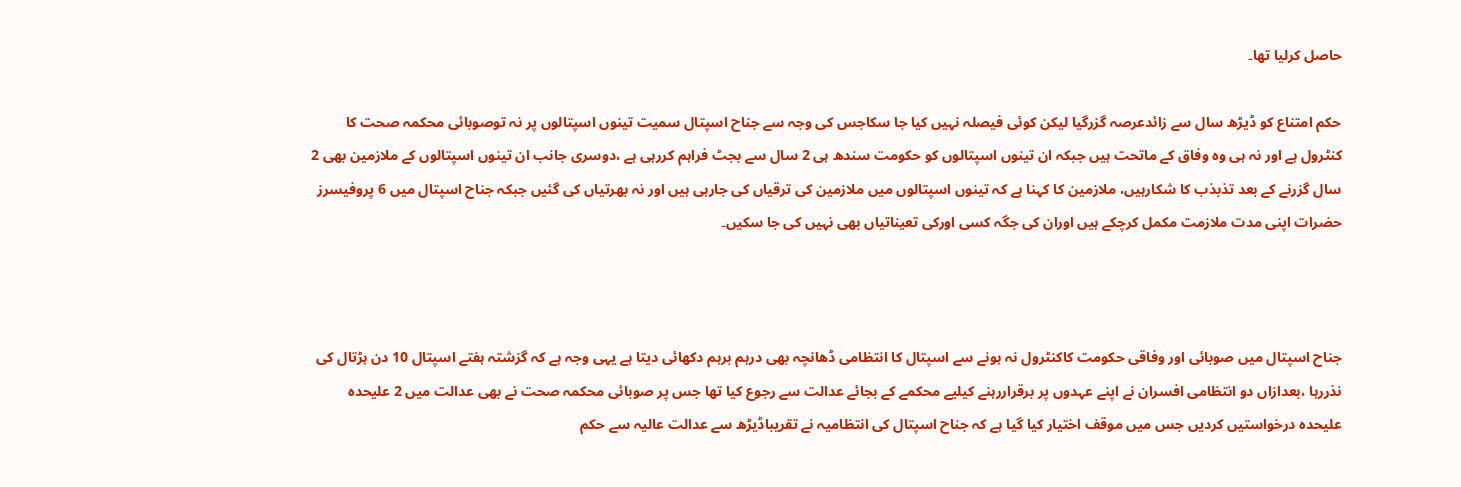حاصل کرلیا تھا۔

حکم امتناع کو ڈیڑھ سال سے زائدعرصہ گزرگیا لیکن کوئی فیصلہ نہیں کیا جا سکاجس کی وجہ سے جناح اسپتال سمیت تینوں اسپتالوں پر نہ توصوبائی محکمہ صحت کا کنٹرول ہے اور نہ ہی وہ وفاق کے ماتحت ہیں جبکہ ان تینوں اسپتالوں کو حکومت سندھ ہی 2 سال سے بجٹ فراہم کررہی ہے ،دوسری جانب ان تینوں اسپتالوں کے ملازمین بھی 2 سال گزرنے کے بعد تذبذب کا شکارہیں، ملازمین کا کہنا ہے کہ تینوں اسپتالوں میں ملازمین کی ترقیاں کی جارہی ہیں اور نہ بھرتیاں کی گئیں جبکہ جناح اسپتال میں 6 پروفیسرز حضرات اپنی مدت ملازمت مکمل کرچکے ہیں اوران کی جگہ کسی اورکی تعیناتیاں بھی نہیں کی جا سکیں۔



جناح اسپتال میں صوبائی اور وفاقی حکومت کاکنٹرول نہ ہونے سے اسپتال کا انتظامی ڈھانچہ بھی درہم برہم دکھائی دیتا ہے یہی وجہ ہے کہ گزشتہ ہفتے اسپتال 10 دن ہڑتال کی نذررہا ،بعدازاں دو انتظامی افسران نے اپنے عہدوں پر برقراررہنے کیلیے محکمے کے بجائے عدالت سے رجوع کیا تھا جس پر صوبائی محکمہ صحت نے بھی عدالت میں 2 علیحدہ علیحدہ درخواستیں کردیں جس میں موقف اختیار کیا گیا ہے کہ جناح اسپتال کی انتظامیہ نے تقریباڈیڑھ سے عدالت عالیہ سے حکم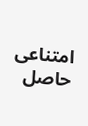امتناعی حاصل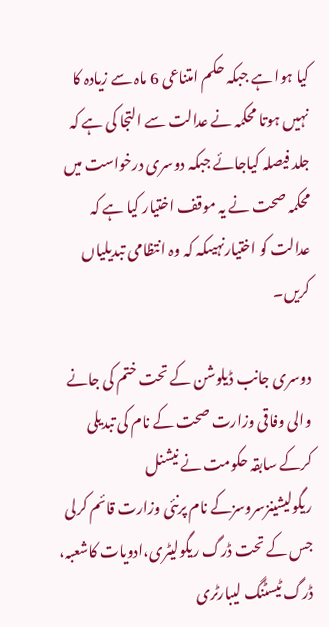کیا ہوا ہے جبکہ حکم امتناعی 6 ماہ سے زیادہ کا نہیں ہوتا محکمہ نے عدالت سے التجا کی ہے کہ جلد فیصلہ کیاجائے جبکہ دوسری درخواست میں محکمہ صحت نے یہ موقف اختیار کیا ہے کہ عدالت کو اختیارنہیںکہ کہ وہ انتظامی تبدیلیاں کریں۔

دوسری جانب ڈیلوشن کے تحت ختم کی جانے والی وفاقی وزارت صحت کے نام کی تبدیلی کرکے سابقہ حکومت نے نیشنل ریگولیشینزسروسزکے نام پرنئی وزارت قائم کرلی جس کے تحت ڈرگ ریگولیٹری،ادویات کاشعبہ، ڈرگ ٹیسٹنگ لیبارٹری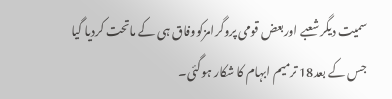سمیت دیگر شعبے اوربعض قومی پروگرامزکووفاق ہی کے ماتحت کردیا گیا جس کے بعد18 ترمیم ابہام کا شکار ہوگئی۔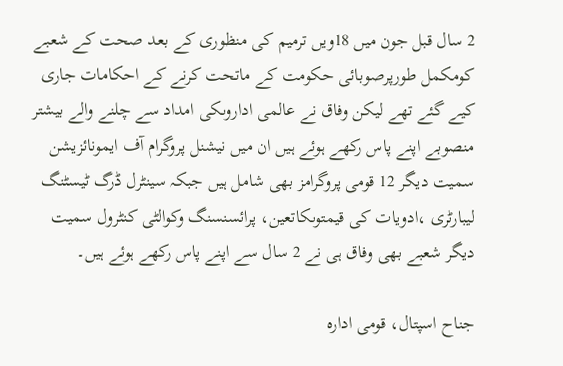2 سال قبل جون میں 18ویں ترمیم کی منظوری کے بعد صحت کے شعبے کومکمل طورپرصوبائی حکومت کے ماتحت کرنے کے احکامات جاری کیے گئے تھے لیکن وفاق نے عالمی اداروںکی امداد سے چلنے والے بیشتر منصوبے اپنے پاس رکھے ہوئے ہیں ان میں نیشنل پروگرام آف ایمونائزیشن سمیت دیگر 12 قومی پروگرامز بھی شامل ہیں جبکہ سینٹرل ڈرگ ٹیسٹنگ لیبارٹری ،ادویات کی قیمتوںکاتعین، پرائسنسنگ وکوالٹی کنٹرول سمیت دیگر شعبے بھی وفاق ہی نے 2 سال سے اپنے پاس رکھے ہوئے ہیں۔

جناح اسپتال، قومی ادارہ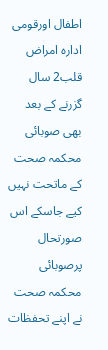اطفال اورقومی ادارہ امراض قلب2 سال گزرنے کے بعد بھی صوبائی محکمہ صحت کے ماتحت نہیں کیے جاسکے اس صورتحال پرصوبائی محکمہ صحت نے اپنے تحفظات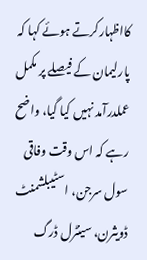کااظہارکرتے ہوئے کہا کہ پارلیمان کے فیصلے پر مکمل عملدرآمد نہیں کیا گیا، واضح رہے کہ اس وقت وفاقی سول سرجن، اسٹیبلشمنٹ ڈویثرن، سینٹرل ڈرگ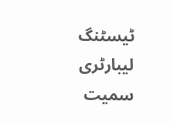ٹیسٹنگ لیبارٹری سمیت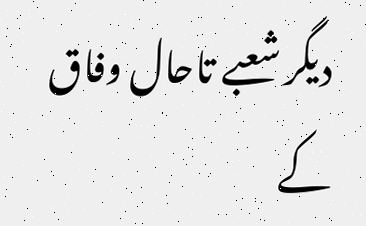دیگر شعبے تاحال وفاق کے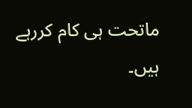ماتحت ہی کام کررہے ہیں۔